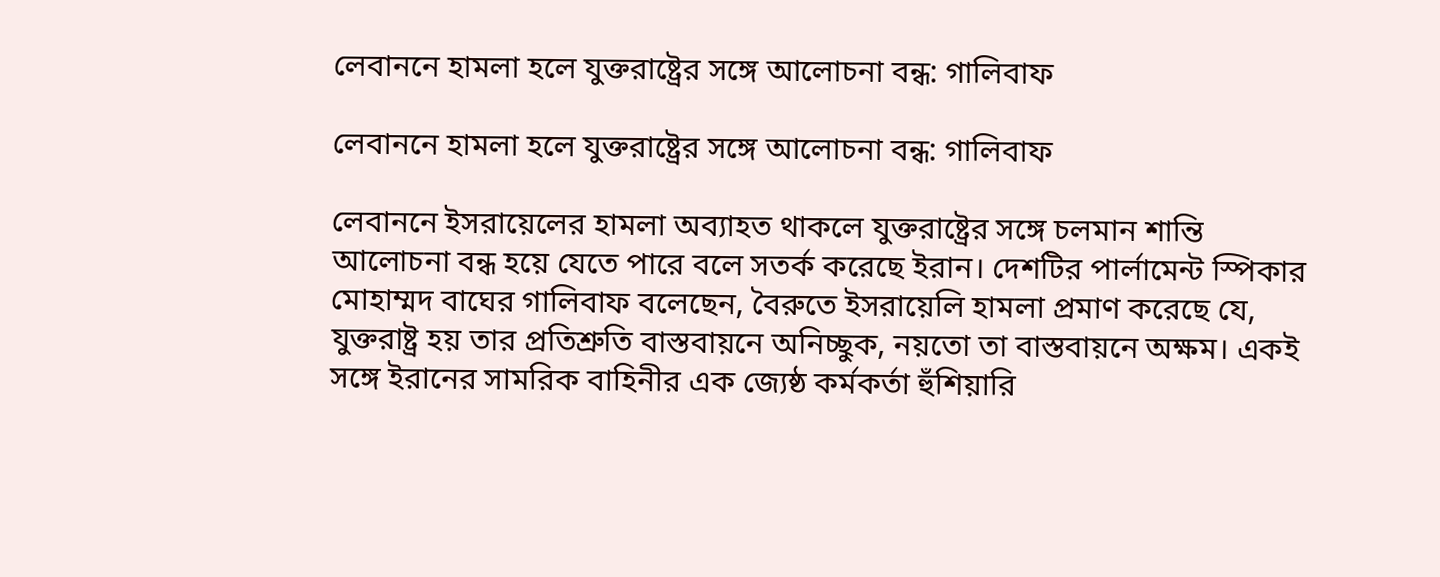লেবাননে হামলা হলে যুক্তরাষ্ট্রের সঙ্গে আলোচনা বন্ধ: গালিবাফ

লেবাননে হামলা হলে যুক্তরাষ্ট্রের সঙ্গে আলোচনা বন্ধ: গালিবাফ

লেবাননে ইসরায়েলের হামলা অব্যাহত থাকলে যুক্তরাষ্ট্রের সঙ্গে চলমান শান্তি আলোচনা বন্ধ হয়ে যেতে পারে বলে সতর্ক করেছে ইরান। দেশটির পার্লামেন্ট স্পিকার মোহাম্মদ বাঘের গালিবাফ বলেছেন, বৈরুতে ইসরায়েলি হামলা প্রমাণ করেছে যে, যুক্তরাষ্ট্র হয় তার প্রতিশ্রুতি বাস্তবায়নে অনিচ্ছুক, নয়তো তা বাস্তবায়নে অক্ষম। একই সঙ্গে ইরানের সামরিক বাহিনীর এক জ্যেষ্ঠ কর্মকর্তা হুঁশিয়ারি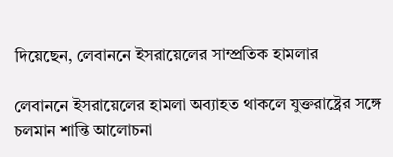দিয়েছেন, লেবাননে ইসরায়েলের সাম্প্রতিক হামলার

লেবাননে ইসরায়েলের হামলা অব্যাহত থাকলে যুক্তরাষ্ট্রের সঙ্গে চলমান শান্তি আলোচনা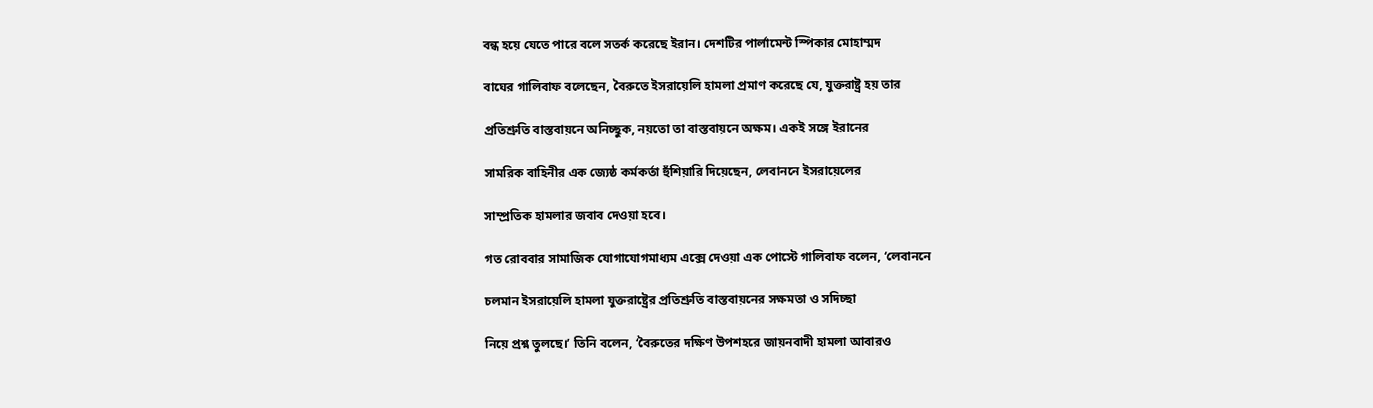বন্ধ হয়ে যেতে পারে বলে সতর্ক করেছে ইরান। দেশটির পার্লামেন্ট স্পিকার মোহাম্মদ

বাঘের গালিবাফ বলেছেন, বৈরুতে ইসরায়েলি হামলা প্রমাণ করেছে যে, যুক্তরাষ্ট্র হয় তার

প্রতিশ্রুতি বাস্তবায়নে অনিচ্ছুক, নয়তো তা বাস্তবায়নে অক্ষম। একই সঙ্গে ইরানের

সামরিক বাহিনীর এক জ্যেষ্ঠ কর্মকর্তা হুঁশিয়ারি দিয়েছেন, লেবাননে ইসরায়েলের

সাম্প্রতিক হামলার জবাব দেওয়া হবে।

গত রোববার সামাজিক যোগাযোগমাধ্যম এক্সে দেওয়া এক পোস্টে গালিবাফ বলেন, ‘লেবাননে

চলমান ইসরায়েলি হামলা যুক্তরাষ্ট্রের প্রতিশ্রুতি বাস্তবায়নের সক্ষমতা ও সদিচ্ছা

নিয়ে প্রশ্ন তুলছে।’ তিনি বলেন, ‘বৈরুতের দক্ষিণ উপশহরে জায়নবাদী হামলা আবারও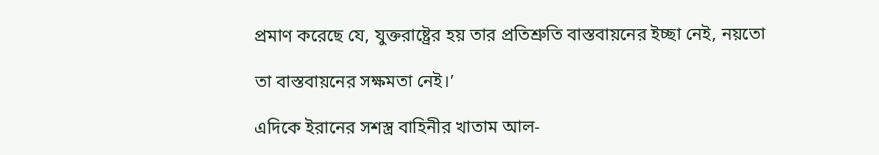প্রমাণ করেছে যে, যুক্তরাষ্ট্রের হয় তার প্রতিশ্রুতি বাস্তবায়নের ইচ্ছা নেই, নয়তো

তা বাস্তবায়নের সক্ষমতা নেই।’

এদিকে ইরানের সশস্ত্র বাহিনীর খাতাম আল-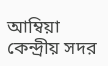আম্বিয়া কেন্দ্রীয় সদর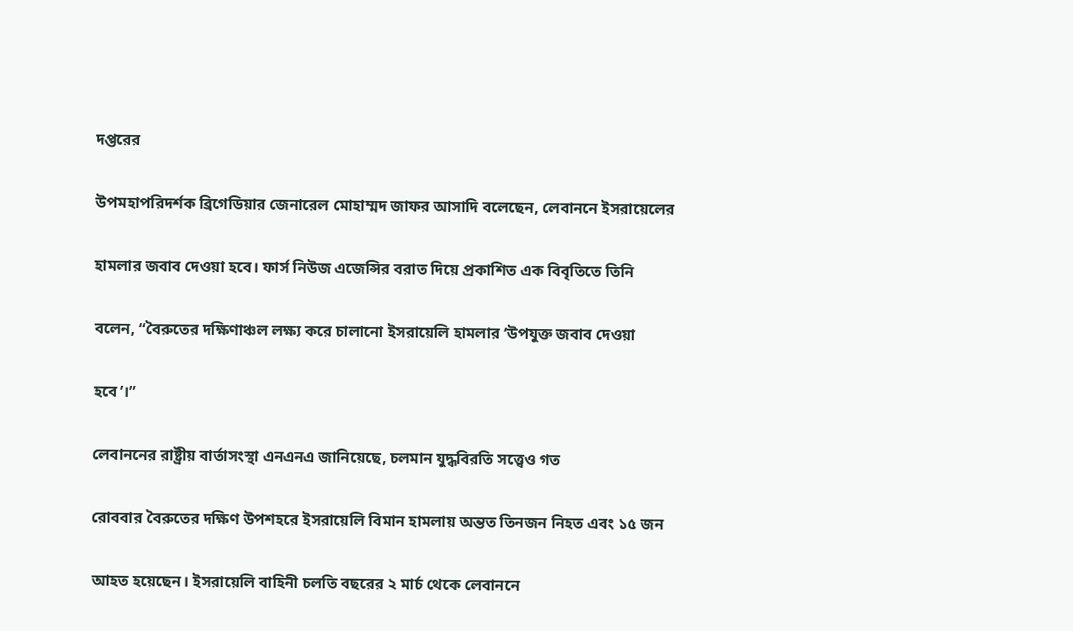দপ্তরের

উপমহাপরিদর্শক ব্রিগেডিয়ার জেনারেল মোহাম্মদ জাফর আসাদি বলেছেন, লেবাননে ইসরায়েলের

হামলার জবাব দেওয়া হবে। ফার্স নিউজ এজেন্সির বরাত দিয়ে প্রকাশিত এক বিবৃতিতে তিনি

বলেন, “বৈরুতের দক্ষিণাঞ্চল লক্ষ্য করে চালানো ইসরায়েলি হামলার ‘উপযুক্ত জবাব দেওয়া

হবে’।”

লেবাননের রাষ্ট্রীয় বার্তাসংস্থা এনএনএ জানিয়েছে, চলমান যুদ্ধবিরতি সত্ত্বেও গত

রোববার বৈরুতের দক্ষিণ উপশহরে ইসরায়েলি বিমান হামলায় অন্তত তিনজন নিহত এবং ১৫ জন

আহত হয়েছেন। ইসরায়েলি বাহিনী চলতি বছরের ২ মার্চ থেকে লেবাননে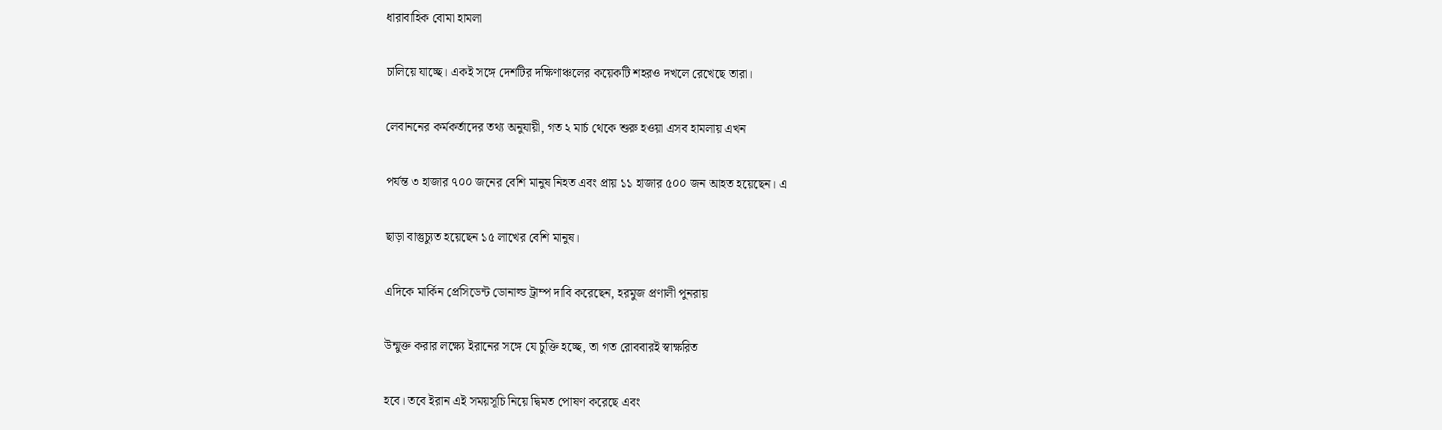ধারাবাহিক বোমা হামলা

চালিয়ে যাচ্ছে। একই সঙ্গে দেশটির দক্ষিণাঞ্চলের কয়েকটি শহরও দখলে রেখেছে তারা।

লেবাননের কর্মকর্তাদের তথ্য অনুযায়ী, গত ২ মার্চ থেকে শুরু হওয়া এসব হামলায় এখন

পর্যন্ত ৩ হাজার ৭০০ জনের বেশি মানুষ নিহত এবং প্রায় ১১ হাজার ৫০০ জন আহত হয়েছেন। এ

ছাড়া বাস্তুচ্যুত হয়েছেন ১৫ লাখের বেশি মানুষ।

এদিকে মার্কিন প্রেসিডেন্ট ডোনাল্ড ট্রাম্প দাবি করেছেন, হরমুজ প্রণালী পুনরায়

উন্মুক্ত করার লক্ষ্যে ইরানের সঙ্গে যে চুক্তি হচ্ছে, তা গত রোববারই স্বাক্ষরিত

হবে। তবে ইরান এই সময়সূচি নিয়ে দ্বিমত পোষণ করেছে এবং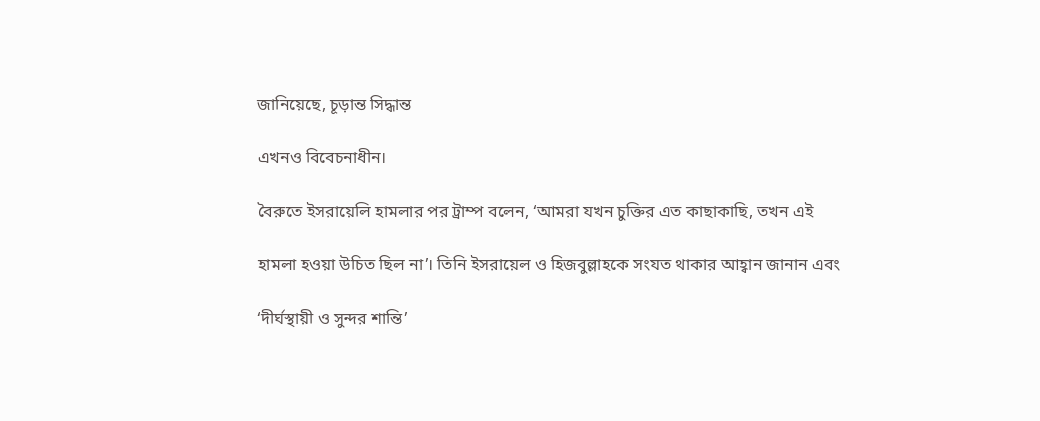জানিয়েছে, চূড়ান্ত সিদ্ধান্ত

এখনও বিবেচনাধীন।

বৈরুতে ইসরায়েলি হামলার পর ট্রাম্প বলেন, ‘আমরা যখন চুক্তির এত কাছাকাছি, তখন এই

হামলা হওয়া উচিত ছিল না’। তিনি ইসরায়েল ও হিজবুল্লাহকে সংযত থাকার আহ্বান জানান এবং

‘দীর্ঘস্থায়ী ও সুন্দর শান্তি’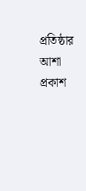প্রতিষ্ঠার আশা প্রকাশ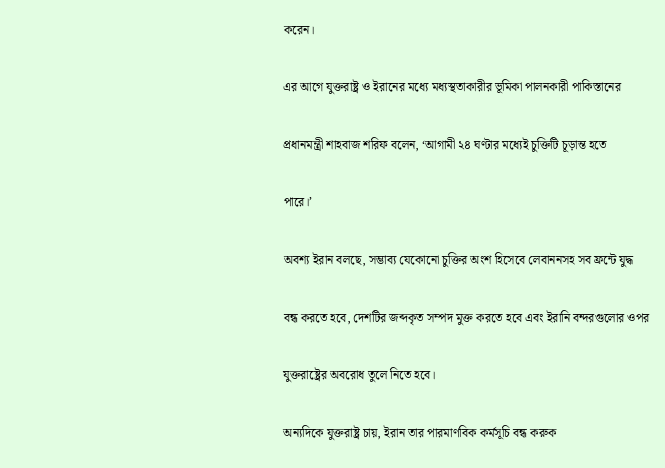করেন।

এর আগে যুক্তরাষ্ট্র ও ইরানের মধ্যে মধ্যস্থতাকারীর ভূমিকা পালনকারী পাকিস্তানের

প্রধানমন্ত্রী শাহবাজ শরিফ বলেন, ‘আগামী ২৪ ঘণ্টার মধ্যেই চুক্তিটি চূড়ান্ত হতে

পারে।’

অবশ্য ইরান বলছে, সম্ভাব্য যেকোনো চুক্তির অংশ হিসেবে লেবাননসহ সব ফ্রন্টে যুদ্ধ

বন্ধ করতে হবে, দেশটির জব্দকৃত সম্পদ মুক্ত করতে হবে এবং ইরানি বন্দরগুলোর ওপর

যুক্তরাষ্ট্রের অবরোধ তুলে নিতে হবে।

অন্যদিকে যুক্তরাষ্ট্র চায়, ইরান তার পারমাণবিক কর্মসূচি বন্ধ করুক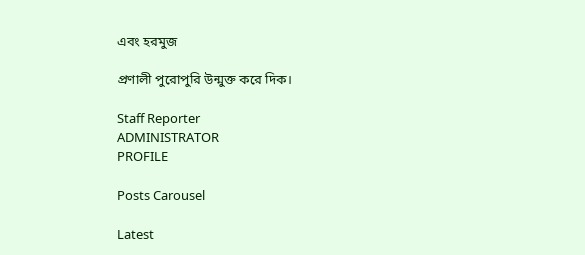এবং হরমুজ

প্রণালী পুরোপুরি উন্মুক্ত করে দিক।

Staff Reporter
ADMINISTRATOR
PROFILE

Posts Carousel

Latest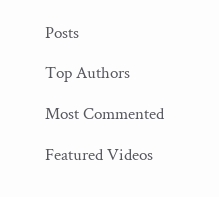Posts

Top Authors

Most Commented

Featured Videos